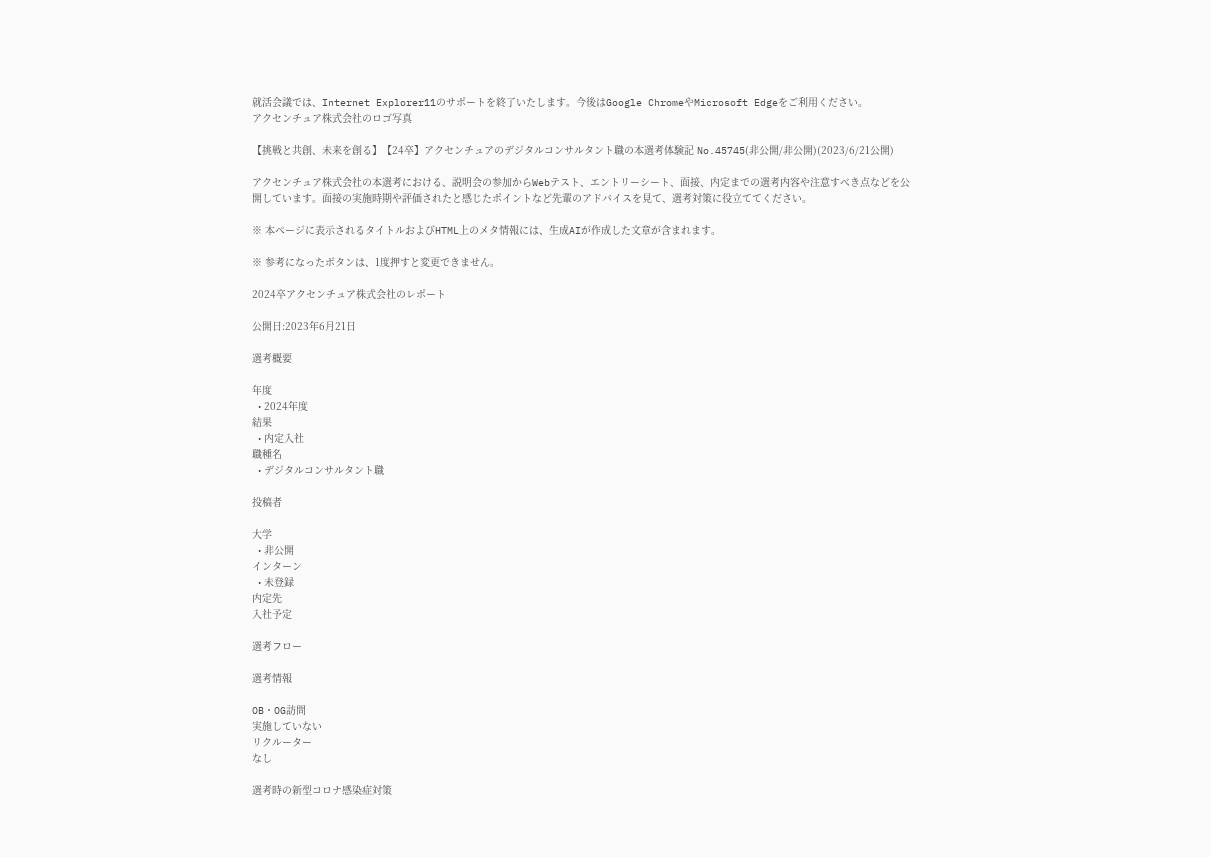就活会議では、Internet Explorer11のサポートを終了いたします。今後はGoogle ChromeやMicrosoft Edgeをご利用ください。
アクセンチュア株式会社のロゴ写真

【挑戦と共創、未来を創る】【24卒】アクセンチュアのデジタルコンサルタント職の本選考体験記 No.45745(非公開/非公開)(2023/6/21公開)

アクセンチュア株式会社の本選考における、説明会の参加からWebテスト、エントリーシート、面接、内定までの選考内容や注意すべき点などを公開しています。面接の実施時期や評価されたと感じたポイントなど先輩のアドバイスを見て、選考対策に役立ててください。

※ 本ページに表示されるタイトルおよびHTML上のメタ情報には、生成AIが作成した文章が含まれます。

※ 参考になったボタンは、1度押すと変更できません。

2024卒アクセンチュア株式会社のレポート

公開日:2023年6月21日

選考概要

年度
  • 2024年度
結果
  • 内定入社
職種名
  • デジタルコンサルタント職

投稿者

大学
  • 非公開
インターン
  • 未登録
内定先
入社予定

選考フロー

選考情報

OB・OG訪問
実施していない
リクルーター
なし

選考時の新型コロナ感染症対策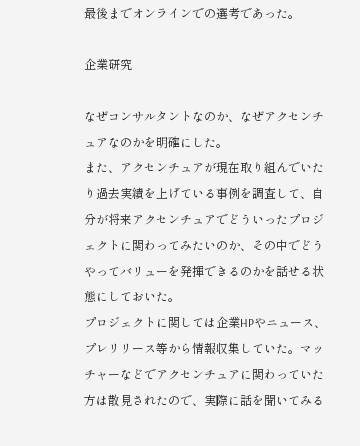最後までオンラインでの選考であった。

企業研究

なぜコンサルタントなのか、なぜアクセンチュアなのかを明確にした。
また、アクセンチュアが現在取り組んでいたり過去実績を上げている事例を調査して、自分が将来アクセンチュアでどういったプロジェクトに関わってみたいのか、その中でどうやってバリューを発揮できるのかを話せる状態にしておいた。
プロジェクトに関しては企業HPやニュース、プレリリース等から情報収集していた。マッチャーなどでアクセンチュアに関わっていた方は散見されたので、実際に話を聞いてみる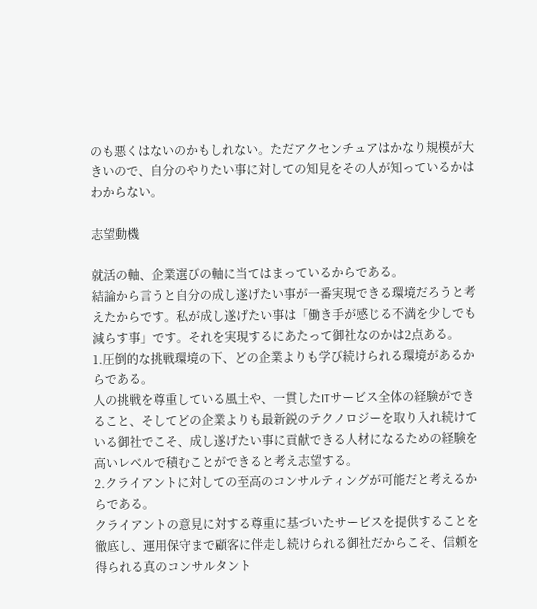のも悪くはないのかもしれない。ただアクセンチュアはかなり規模が大きいので、自分のやりたい事に対しての知見をその人が知っているかはわからない。

志望動機

就活の軸、企業選びの軸に当てはまっているからである。
結論から言うと自分の成し遂げたい事が一番実現できる環境だろうと考えたからです。私が成し遂げたい事は「働き手が感じる不満を少しでも減らす事」です。それを実現するにあたって御社なのかは2点ある。
1.圧倒的な挑戦環境の下、どの企業よりも学び続けられる環境があるからである。
人の挑戦を尊重している風土や、一貫したITサービス全体の経験ができること、そしてどの企業よりも最新鋭のテクノロジーを取り入れ続けている御社でこそ、成し遂げたい事に貢献できる人材になるための経験を高いレベルで積むことができると考え志望する。
2.クライアントに対しての至高のコンサルティングが可能だと考えるからである。
クライアントの意見に対する尊重に基づいたサービスを提供することを徹底し、運用保守まで顧客に伴走し続けられる御社だからこそ、信頼を得られる真のコンサルタント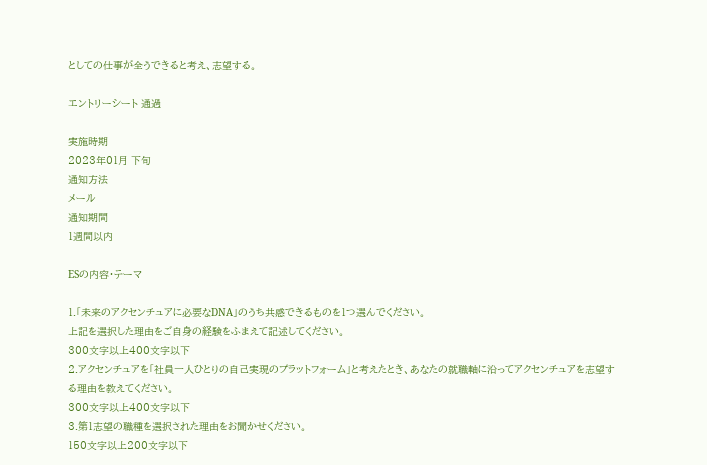としての仕事が全うできると考え、志望する。

エントリーシート 通過

実施時期
2023年01月 下旬
通知方法
メール
通知期間
1週間以内

ESの内容・テーマ

1.「未来のアクセンチュアに必要なDNA」のうち共感できるものを1つ選んでください。
上記を選択した理由をご自身の経験をふまえて記述してください。
300文字以上400文字以下
2.アクセンチュアを「社員一人ひとりの自己実現のプラットフォーム」と考えたとき、あなたの就職軸に沿ってアクセンチュアを志望する理由を教えてください。
300文字以上400文字以下
3.第1志望の職種を選択された理由をお聞かせください。
150文字以上200文字以下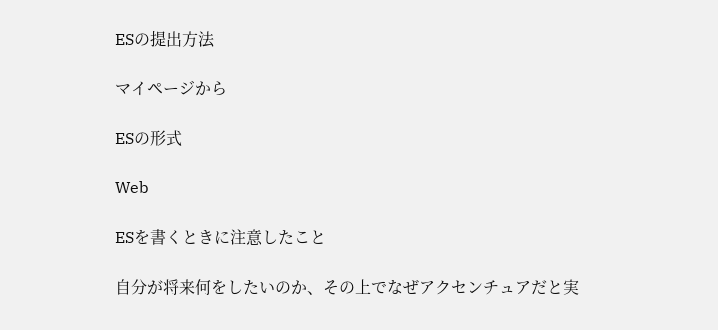ESの提出方法

マイページから

ESの形式

Web

ESを書くときに注意したこと

自分が将来何をしたいのか、その上でなぜアクセンチュアだと実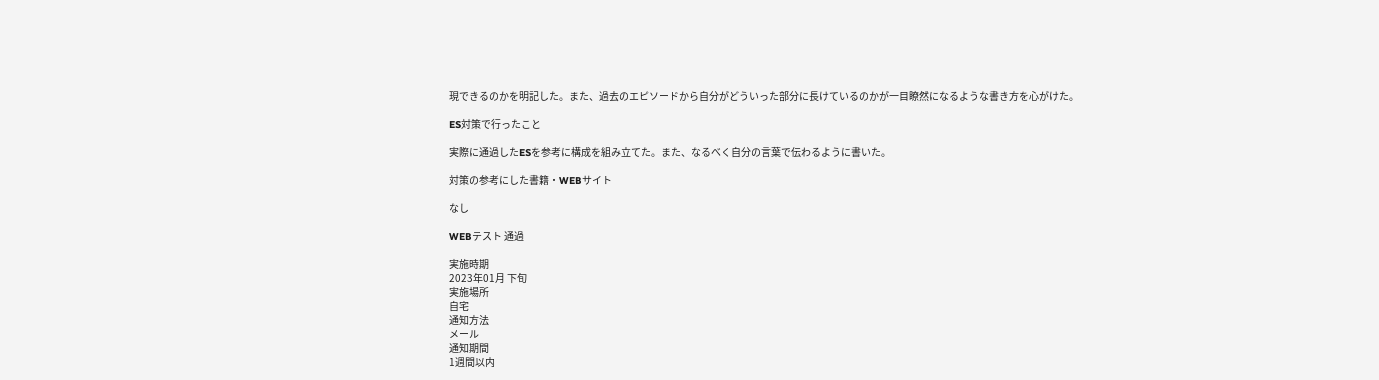現できるのかを明記した。また、過去のエピソードから自分がどういった部分に長けているのかが一目瞭然になるような書き方を心がけた。

ES対策で行ったこと

実際に通過したESを参考に構成を組み立てた。また、なるべく自分の言葉で伝わるように書いた。

対策の参考にした書籍・WEBサイト

なし

WEBテスト 通過

実施時期
2023年01月 下旬
実施場所
自宅
通知方法
メール
通知期間
1週間以内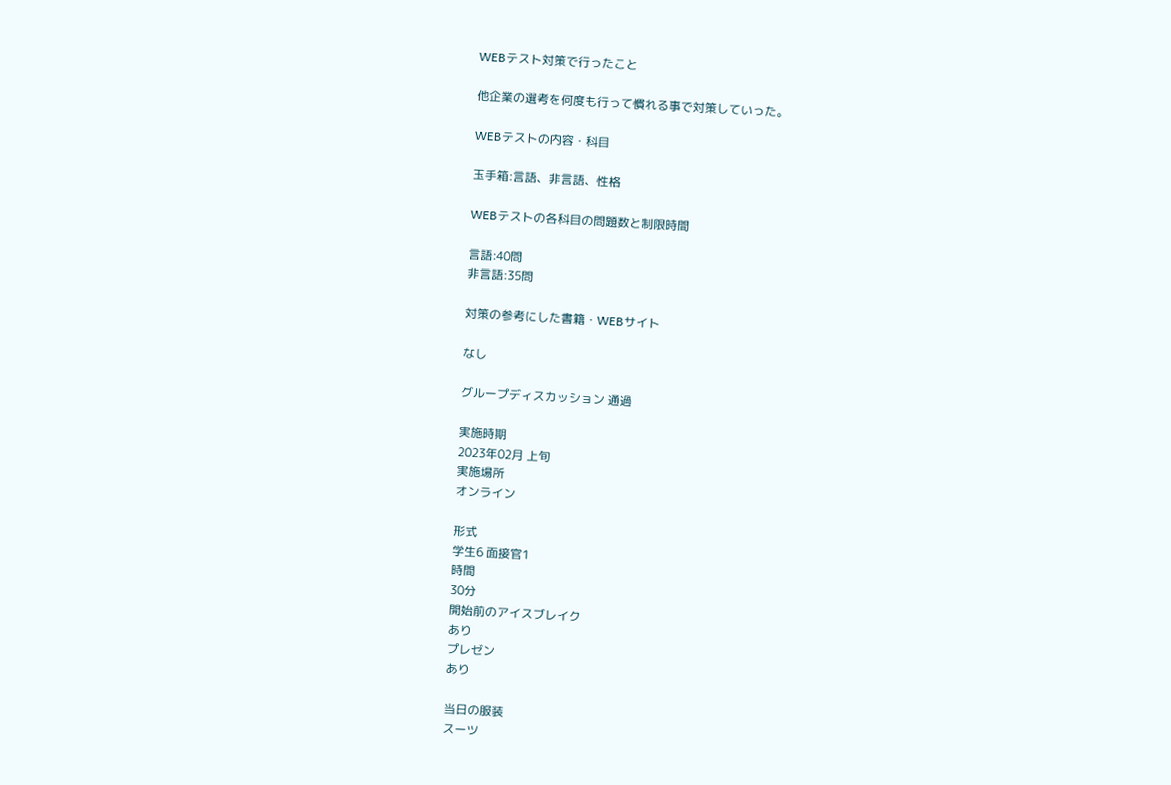WEBテスト対策で行ったこと

他企業の選考を何度も行って慣れる事で対策していった。

WEBテストの内容・科目

玉手箱:言語、非言語、性格

WEBテストの各科目の問題数と制限時間

言語:40問
非言語:35問

対策の参考にした書籍・WEBサイト

なし

グループディスカッション 通過

実施時期
2023年02月 上旬
実施場所
オンライン

形式
学生6 面接官1
時間
30分
開始前のアイスブレイク
あり
プレゼン
あり

当日の服装
スーツ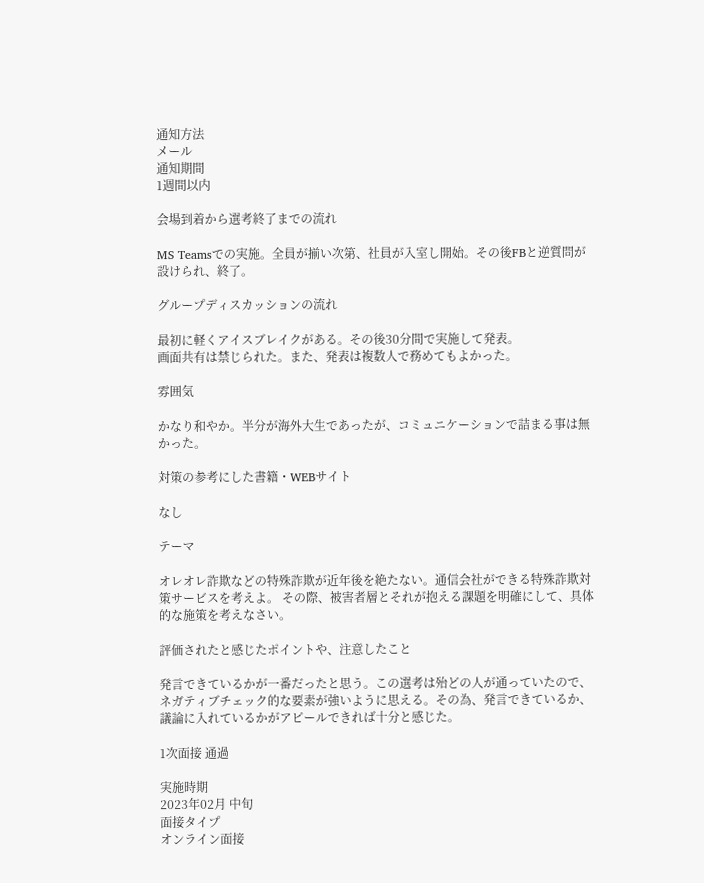通知方法
メール
通知期間
1週間以内

会場到着から選考終了までの流れ

MS Teamsでの実施。全員が揃い次第、社員が入室し開始。その後FBと逆質問が設けられ、終了。

グループディスカッションの流れ

最初に軽くアイスブレイクがある。その後30分間で実施して発表。
画面共有は禁じられた。また、発表は複数人で務めてもよかった。

雰囲気

かなり和やか。半分が海外大生であったが、コミュニケーションで詰まる事は無かった。

対策の参考にした書籍・WEBサイト

なし

テーマ

オレオレ詐欺などの特殊詐欺が近年後を絶たない。通信会社ができる特殊詐欺対策サービスを考えよ。 その際、被害者層とそれが抱える課題を明確にして、具体的な施策を考えなさい。

評価されたと感じたポイントや、注意したこと

発言できているかが一番だったと思う。この選考は殆どの人が通っていたので、ネガティブチェック的な要素が強いように思える。その為、発言できているか、議論に入れているかがアピールできれば十分と感じた。

1次面接 通過

実施時期
2023年02月 中旬
面接タイプ
オンライン面接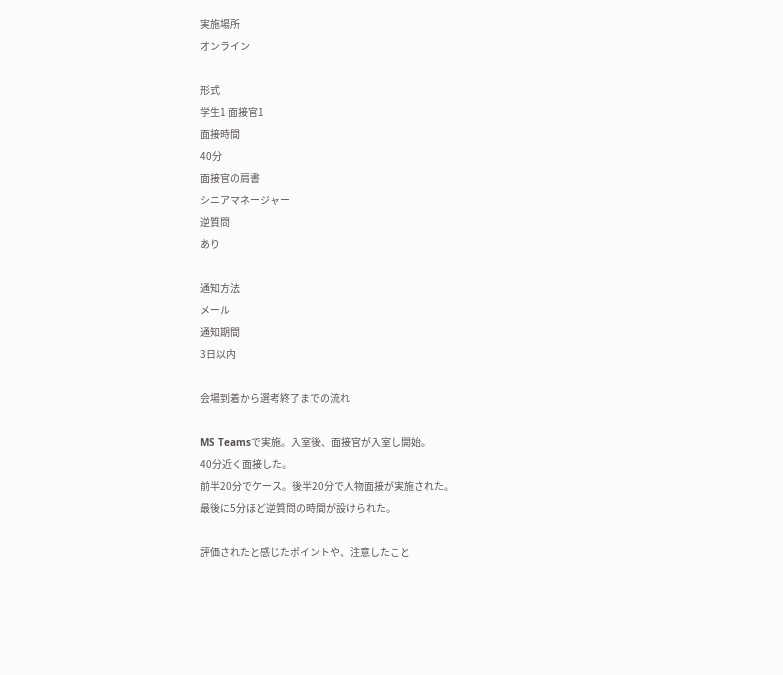実施場所
オンライン

形式
学生1 面接官1
面接時間
40分
面接官の肩書
シニアマネージャー
逆質問
あり

通知方法
メール
通知期間
3日以内

会場到着から選考終了までの流れ

MS Teamsで実施。入室後、面接官が入室し開始。
40分近く面接した。
前半20分でケース。後半20分で人物面接が実施された。
最後に5分ほど逆質問の時間が設けられた。

評価されたと感じたポイントや、注意したこと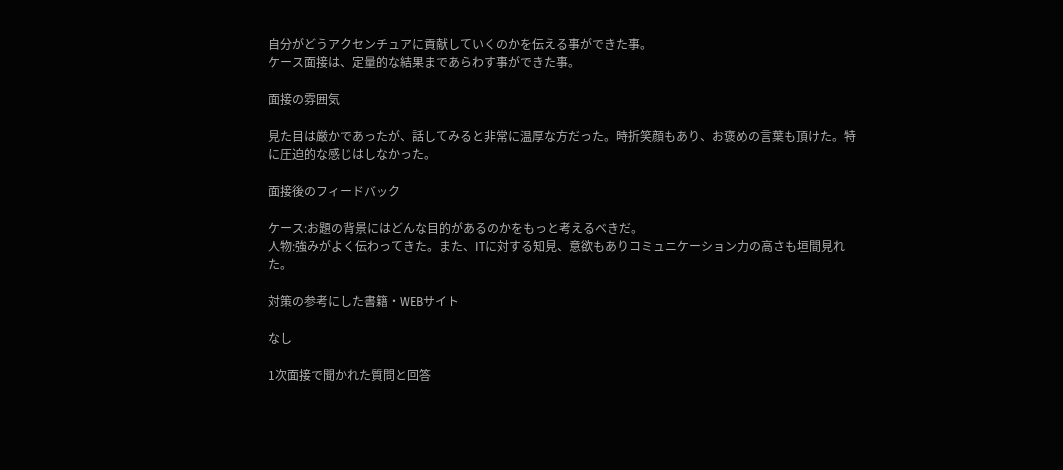自分がどうアクセンチュアに貢献していくのかを伝える事ができた事。
ケース面接は、定量的な結果まであらわす事ができた事。

面接の雰囲気

見た目は厳かであったが、話してみると非常に温厚な方だった。時折笑顔もあり、お褒めの言葉も頂けた。特に圧迫的な感じはしなかった。

面接後のフィードバック

ケース:お題の背景にはどんな目的があるのかをもっと考えるべきだ。
人物:強みがよく伝わってきた。また、ITに対する知見、意欲もありコミュニケーション力の高さも垣間見れた。

対策の参考にした書籍・WEBサイト

なし

1次面接で聞かれた質問と回答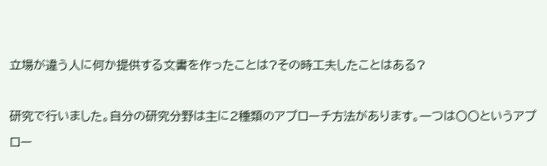立場が違う人に何か提供する文書を作ったことは?その時工夫したことはある?

研究で行いました。自分の研究分野は主に2種類のアプローチ方法があります。一つは〇〇というアプロー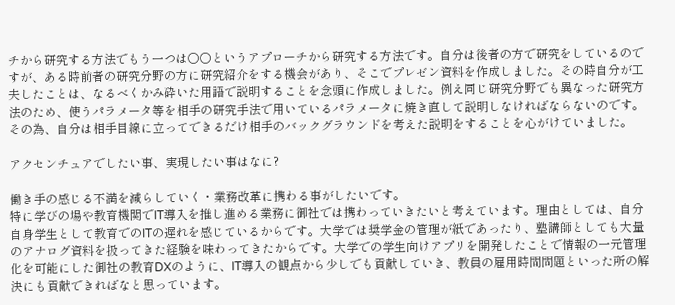チから研究する方法でもう一つは〇〇というアプローチから研究する方法です。自分は後者の方で研究をしているのですが、ある時前者の研究分野の方に研究紹介をする機会があり、そこでプレゼン資料を作成しました。その時自分が工夫したことは、なるべくかみ砕いた用語で説明することを念頭に作成しました。例え同じ研究分野でも異なった研究方法のため、使うパラメータ等を相手の研究手法で用いているパラメータに焼き直して説明しなければならないのです。その為、自分は相手目線に立ってできるだけ相手のバックグラウンドを考えた説明をすることを心がけていました。

アクセンチュアでしたい事、実現したい事はなに?

働き手の感じる不満を減らしていく・業務改革に携わる事がしたいです。
特に学びの場や教育機関でIT導入を推し進める業務に御社では携わっていきたいと考えています。理由としては、自分自身学生として教育でのITの遅れを感じているからです。大学では奨学金の管理が紙であったり、塾講師としても大量のアナログ資料を扱ってきた経験を味わってきたからです。大学での学生向けアプリを開発したことで情報の一元管理化を可能にした御社の教育DXのように、IT導入の観点から少しでも貢献していき、教員の雇用時間問題といった所の解決にも貢献できればなと思っています。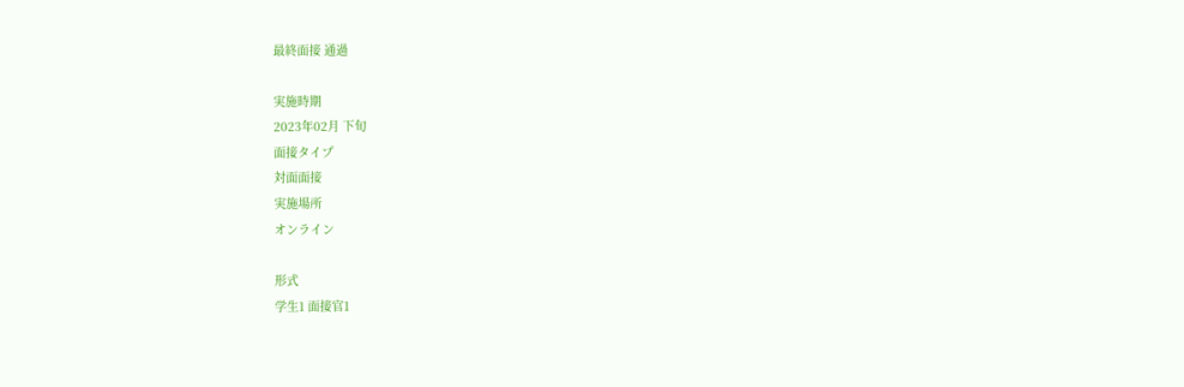最終面接 通過

実施時期
2023年02月 下旬
面接タイプ
対面面接
実施場所
オンライン

形式
学生1 面接官1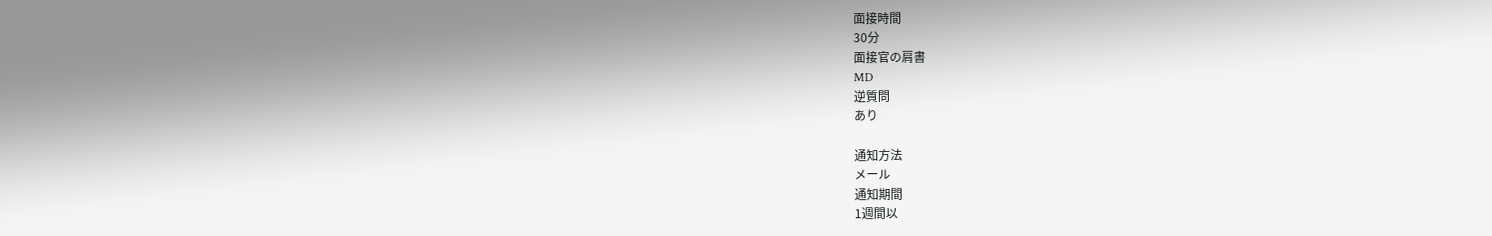面接時間
30分
面接官の肩書
MD
逆質問
あり

通知方法
メール
通知期間
1週間以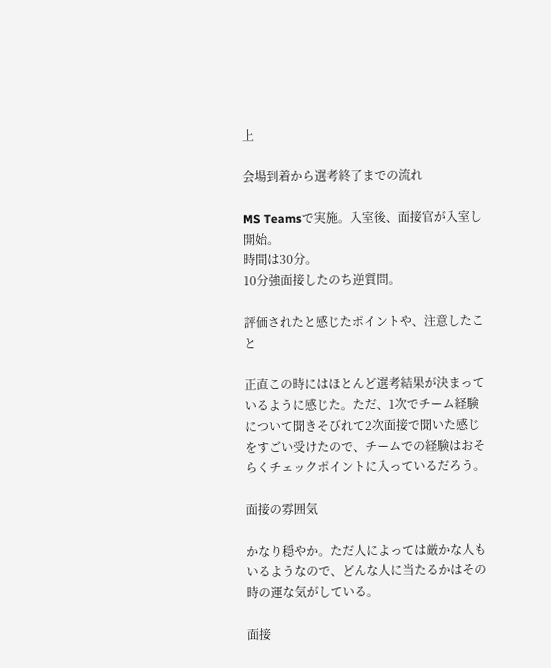上

会場到着から選考終了までの流れ

MS Teamsで実施。入室後、面接官が入室し開始。
時間は30分。
10分強面接したのち逆質問。

評価されたと感じたポイントや、注意したこと

正直この時にはほとんど選考結果が決まっているように感じた。ただ、1次でチーム経験について聞きそびれて2次面接で聞いた感じをすごい受けたので、チームでの経験はおそらくチェックポイントに入っているだろう。

面接の雰囲気

かなり穏やか。ただ人によっては厳かな人もいるようなので、どんな人に当たるかはその時の運な気がしている。

面接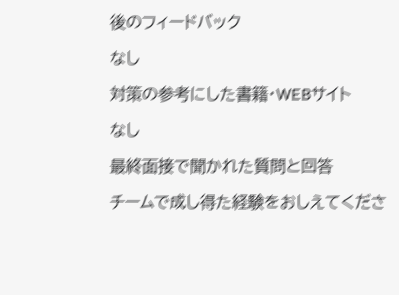後のフィードバック

なし

対策の参考にした書籍・WEBサイト

なし

最終面接で聞かれた質問と回答

チームで成し得た経験をおしえてくださ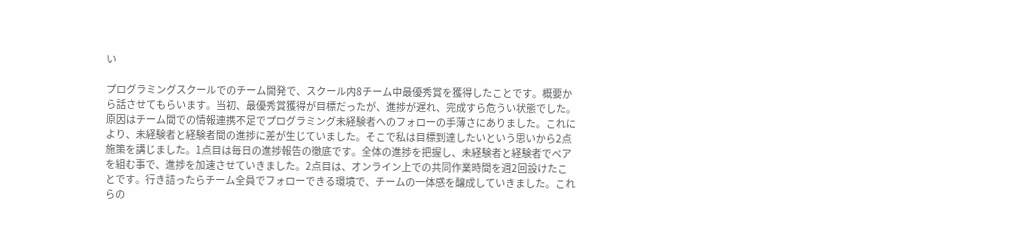い

プログラミングスクールでのチーム開発で、スクール内8チーム中最優秀賞を獲得したことです。概要から話させてもらいます。当初、最優秀賞獲得が目標だったが、進捗が遅れ、完成すら危うい状態でした。原因はチーム間での情報連携不足でプログラミング未経験者へのフォローの手薄さにありました。これにより、未経験者と経験者間の進捗に差が生じていました。そこで私は目標到達したいという思いから2点施策を講じました。1点目は毎日の進捗報告の徹底です。全体の進捗を把握し、未経験者と経験者でペアを組む事で、進捗を加速させていきました。2点目は、オンライン上での共同作業時間を週2回設けたことです。行き詰ったらチーム全員でフォローできる環境で、チームの一体感を醸成していきました。これらの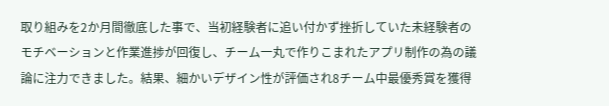取り組みを2か月間徹底した事で、当初経験者に追い付かず挫折していた未経験者のモチベーションと作業進捗が回復し、チーム一丸で作りこまれたアプリ制作の為の議論に注力できました。結果、細かいデザイン性が評価され8チーム中最優秀賞を獲得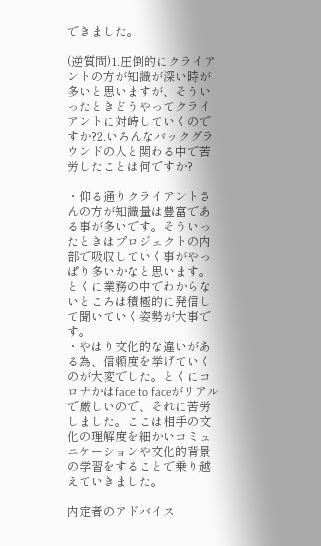できました。

(逆質問)1.圧倒的にクライアントの方が知識が深い時が多いと思いますが、そういったときどうやってクライアントに対峙していくのですか?2.いろんなバックグラウンドの人と関わる中で苦労したことは何ですか?

・仰る通りクライアントさんの方が知識量は豊富である事が多いです。そういったときはプロジェクトの内部で吸収していく事がやっぱり多いかなと思います。とくに業務の中でわからないところは積極的に発信して聞いていく姿勢が大事です。
・やはり文化的な違いがある為、信頼度を挙げていくのが大変でした。とくにコロナかはface to faceがリアルで厳しいので、それに苦労しました。ここは相手の文化の理解度を細かいコミュニケーションや文化的背景の学習をすることで乗り越えていきました。

内定者のアドバイス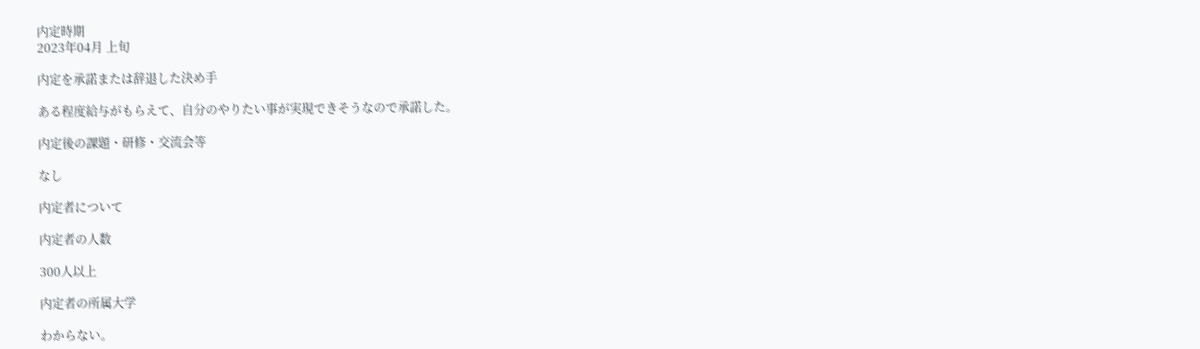内定時期
2023年04月 上旬

内定を承諾または辞退した決め手

ある程度給与がもらえて、自分のやりたい事が実現できそうなので承諾した。

内定後の課題・研修・交流会等

なし

内定者について

内定者の人数

300人以上

内定者の所属大学

わからない。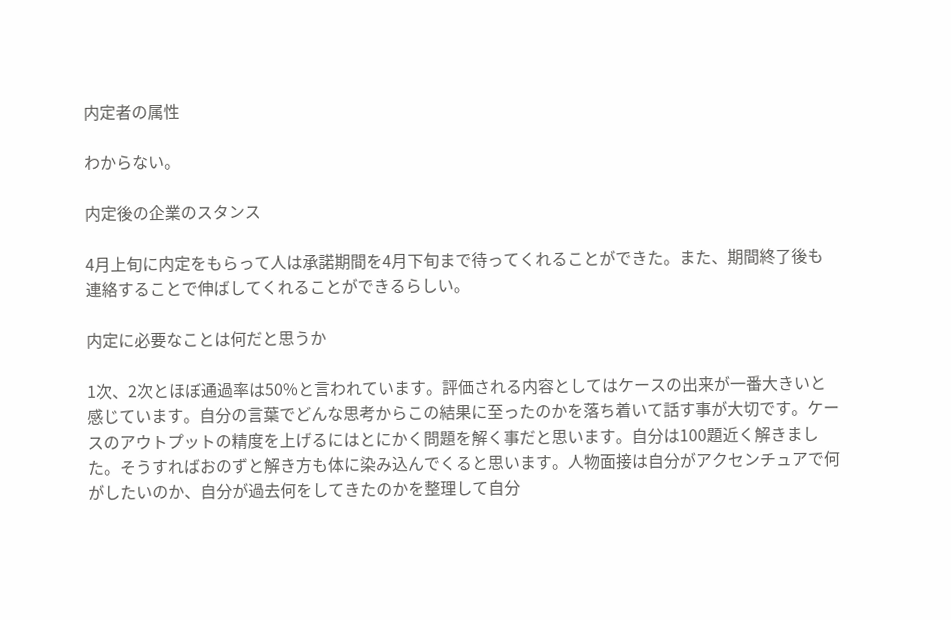内定者の属性

わからない。

内定後の企業のスタンス

4月上旬に内定をもらって人は承諾期間を4月下旬まで待ってくれることができた。また、期間終了後も連絡することで伸ばしてくれることができるらしい。

内定に必要なことは何だと思うか

1次、2次とほぼ通過率は50%と言われています。評価される内容としてはケースの出来が一番大きいと感じています。自分の言葉でどんな思考からこの結果に至ったのかを落ち着いて話す事が大切です。ケースのアウトプットの精度を上げるにはとにかく問題を解く事だと思います。自分は100題近く解きました。そうすればおのずと解き方も体に染み込んでくると思います。人物面接は自分がアクセンチュアで何がしたいのか、自分が過去何をしてきたのかを整理して自分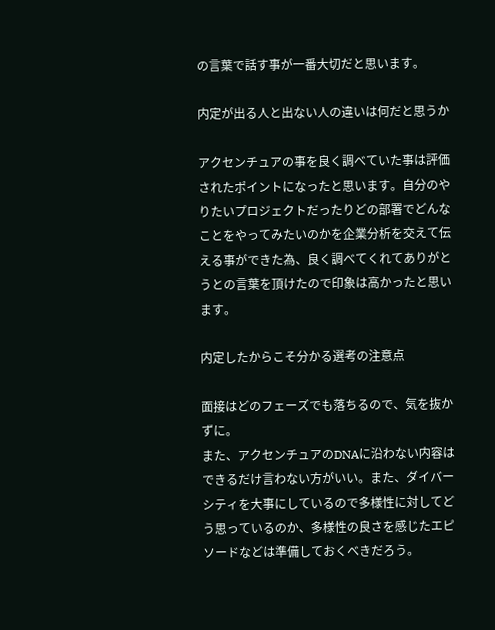の言葉で話す事が一番大切だと思います。

内定が出る人と出ない人の違いは何だと思うか

アクセンチュアの事を良く調べていた事は評価されたポイントになったと思います。自分のやりたいプロジェクトだったりどの部署でどんなことをやってみたいのかを企業分析を交えて伝える事ができた為、良く調べてくれてありがとうとの言葉を頂けたので印象は高かったと思います。

内定したからこそ分かる選考の注意点

面接はどのフェーズでも落ちるので、気を抜かずに。
また、アクセンチュアのDNAに沿わない内容はできるだけ言わない方がいい。また、ダイバーシティを大事にしているので多様性に対してどう思っているのか、多様性の良さを感じたエピソードなどは準備しておくべきだろう。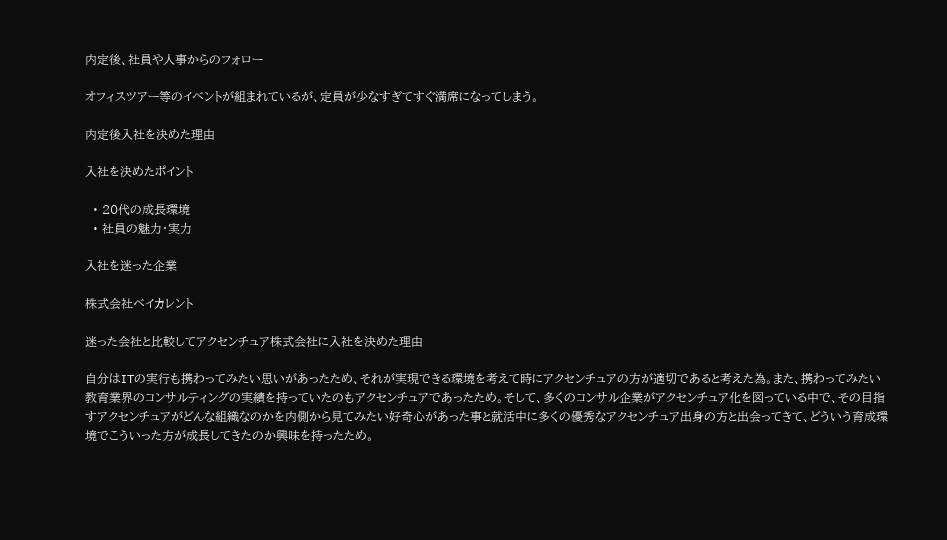内定後、社員や人事からのフォロー

オフィスツアー等のイベントが組まれているが、定員が少なすぎてすぐ満席になってしまう。

内定後入社を決めた理由

入社を決めたポイント

  • 20代の成長環境
  • 社員の魅力・実力

入社を迷った企業

株式会社ベイカレント

迷った会社と比較してアクセンチュア株式会社に入社を決めた理由

自分はITの実行も携わってみたい思いがあったため、それが実現できる環境を考えて時にアクセンチュアの方が適切であると考えた為。また、携わってみたい教育業界のコンサルティングの実績を持っていたのもアクセンチュアであったため。そして、多くのコンサル企業がアクセンチュア化を図っている中で、その目指すアクセンチュアがどんな組織なのかを内側から見てみたい好奇心があった事と就活中に多くの優秀なアクセンチュア出身の方と出会ってきて、どういう育成環境でこういった方が成長してきたのか興味を持ったため。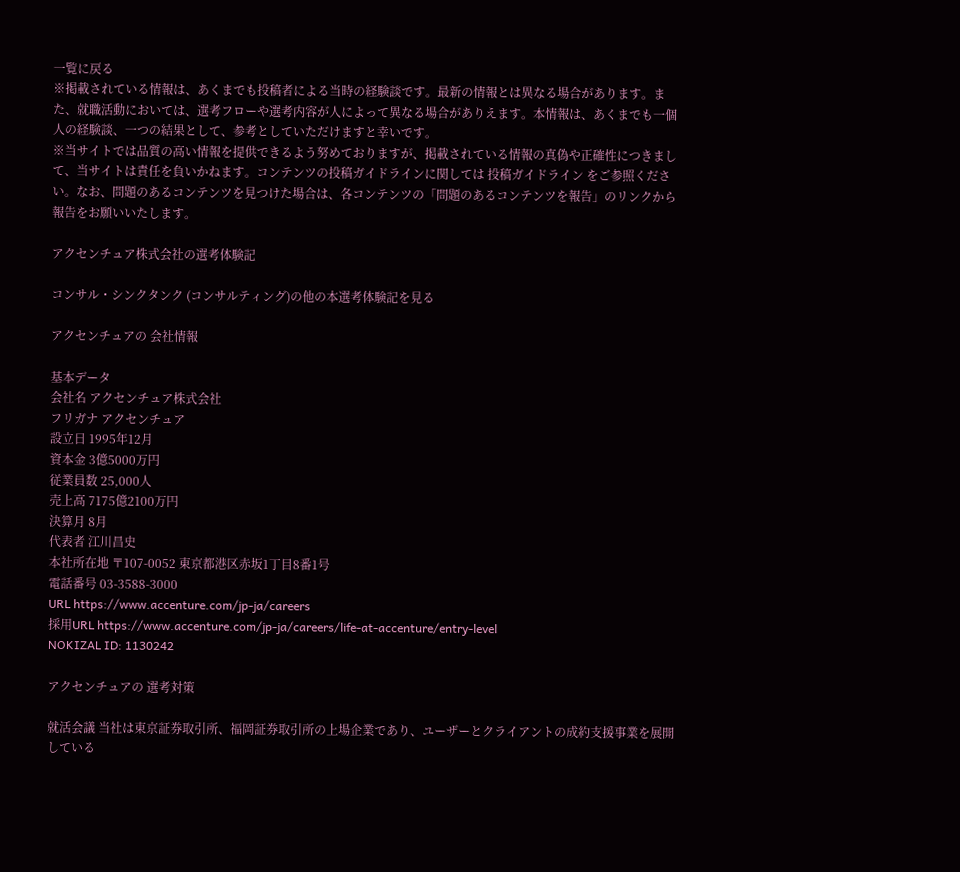一覧に戻る
※掲載されている情報は、あくまでも投稿者による当時の経験談です。最新の情報とは異なる場合があります。また、就職活動においては、選考フローや選考内容が人によって異なる場合がありえます。本情報は、あくまでも一個人の経験談、一つの結果として、参考としていただけますと幸いです。
※当サイトでは品質の高い情報を提供できるよう努めておりますが、掲載されている情報の真偽や正確性につきまして、当サイトは責任を負いかねます。コンテンツの投稿ガイドラインに関しては 投稿ガイドライン をご参照ください。なお、問題のあるコンテンツを見つけた場合は、各コンテンツの「問題のあるコンテンツを報告」のリンクから報告をお願いいたします。

アクセンチュア株式会社の選考体験記

コンサル・シンクタンク (コンサルティング)の他の本選考体験記を見る

アクセンチュアの 会社情報

基本データ
会社名 アクセンチュア株式会社
フリガナ アクセンチュア
設立日 1995年12月
資本金 3億5000万円
従業員数 25,000人
売上高 7175億2100万円
決算月 8月
代表者 江川昌史
本社所在地 〒107-0052 東京都港区赤坂1丁目8番1号
電話番号 03-3588-3000
URL https://www.accenture.com/jp-ja/careers
採用URL https://www.accenture.com/jp-ja/careers/life-at-accenture/entry-level
NOKIZAL ID: 1130242

アクセンチュアの 選考対策

就活会議 当社は東京証券取引所、福岡証券取引所の上場企業であり、ユーザーとクライアントの成約支援事業を展開している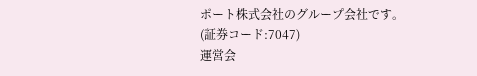ポート株式会社のグループ会社です。
(証券コード:7047)
運営会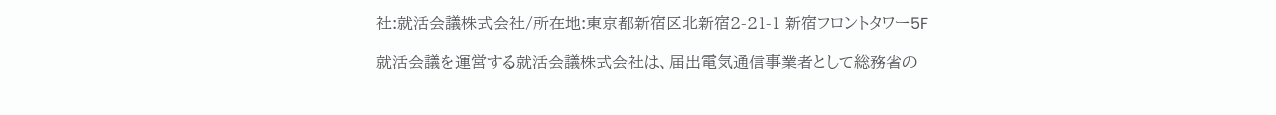社:就活会議株式会社/所在地:東京都新宿区北新宿2-21-1 新宿フロントタワー5F

就活会議を運営する就活会議株式会社は、届出電気通信事業者として総務省の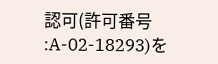認可(許可番号 :A-02-18293)を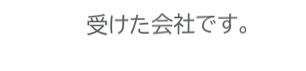受けた会社です。